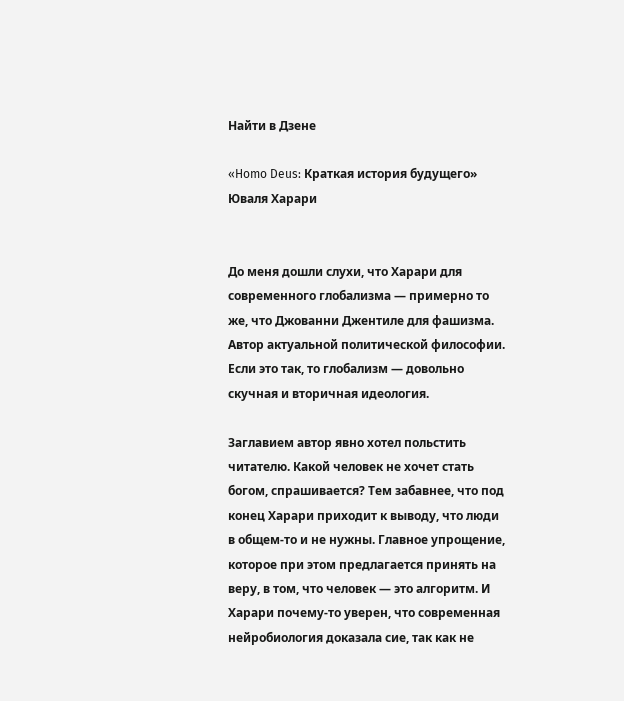Найти в Дзене

«Homo Deus: Краткая история будущего» Юваля Харари


До меня дошли слухи, что Харари для современного глобализма — примерно то же, что Джованни Джентиле для фашизма. Автор актуальной политической философии. Если это так, то глобализм — довольно скучная и вторичная идеология.

Заглавием автор явно хотел польстить читателю. Какой человек не хочет стать богом, спрашивается? Тем забавнее, что под конец Харари приходит к выводу, что люди в общем-то и не нужны. Главное упрощение, которое при этом предлагается принять на веру, в том, что человек — это алгоритм. И Харари почему-то уверен, что современная нейробиология доказала сие, так как не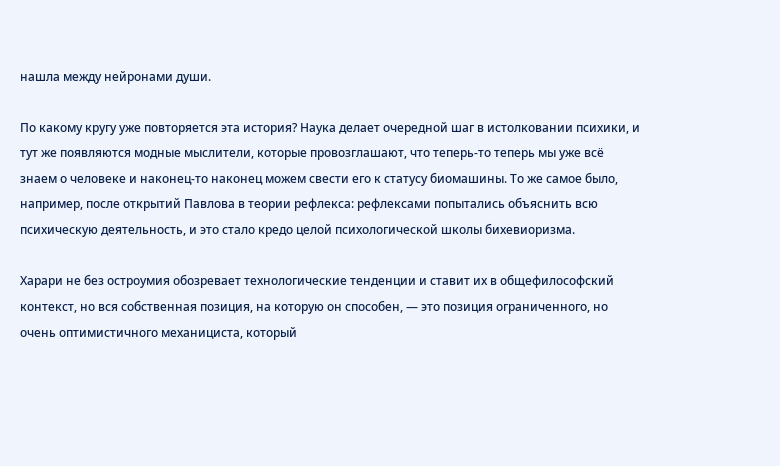нашла между нейронами души.

По какому кругу уже повторяется эта история? Наука делает очередной шаг в истолковании психики, и тут же появляются модные мыслители, которые провозглашают, что теперь-то теперь мы уже всё знаем о человеке и наконец-то наконец можем свести его к статусу биомашины. То же самое было, например, после открытий Павлова в теории рефлекса: рефлексами попытались объяснить всю психическую деятельность, и это стало кредо целой психологической школы бихевиоризма.

Харари не без остроумия обозревает технологические тенденции и ставит их в общефилософский контекст, но вся собственная позиция, на которую он способен, — это позиция ограниченного, но очень оптимистичного механициста, который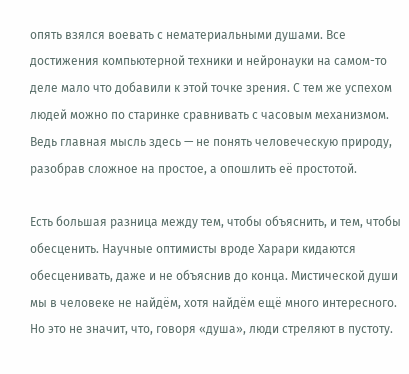опять взялся воевать с нематериальными душами. Все достижения компьютерной техники и нейронауки на самом-то деле мало что добавили к этой точке зрения. С тем же успехом людей можно по старинке сравнивать с часовым механизмом. Ведь главная мысль здесь — не понять человеческую природу, разобрав сложное на простое, а опошлить её простотой.

Есть большая разница между тем, чтобы объяснить, и тем, чтобы обесценить. Научные оптимисты вроде Харари кидаются обесценивать, даже и не объяснив до конца. Мистической души мы в человеке не найдём, хотя найдём ещё много интересного. Но это не значит, что, говоря «душа», люди стреляют в пустоту.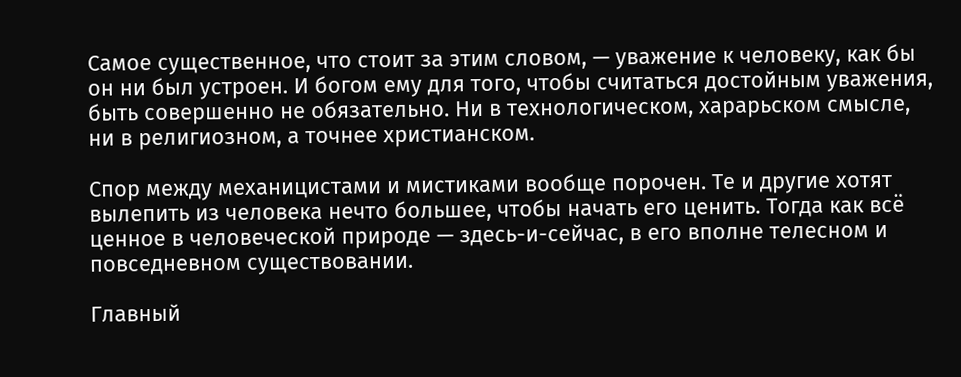Самое существенное, что стоит за этим словом, — уважение к человеку, как бы он ни был устроен. И богом ему для того, чтобы считаться достойным уважения, быть совершенно не обязательно. Ни в технологическом, харарьском смысле, ни в религиозном, а точнее христианском.

Спор между механицистами и мистиками вообще порочен. Те и другие хотят вылепить из человека нечто большее, чтобы начать его ценить. Тогда как всё ценное в человеческой природе — здесь-и-сейчас, в его вполне телесном и повседневном существовании.

Главный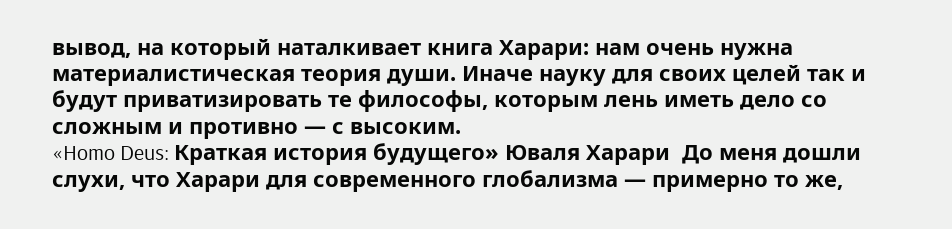вывод, на который наталкивает книга Харари: нам очень нужна материалистическая теория души. Иначе науку для своих целей так и будут приватизировать те философы, которым лень иметь дело со сложным и противно — с высоким.
«Homo Deus: Краткая история будущего» Юваля Харари  До меня дошли слухи, что Харари для современного глобализма — примерно то же,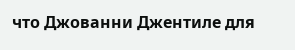что Джованни Джентиле для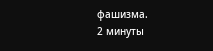фашизма.
2 минуты